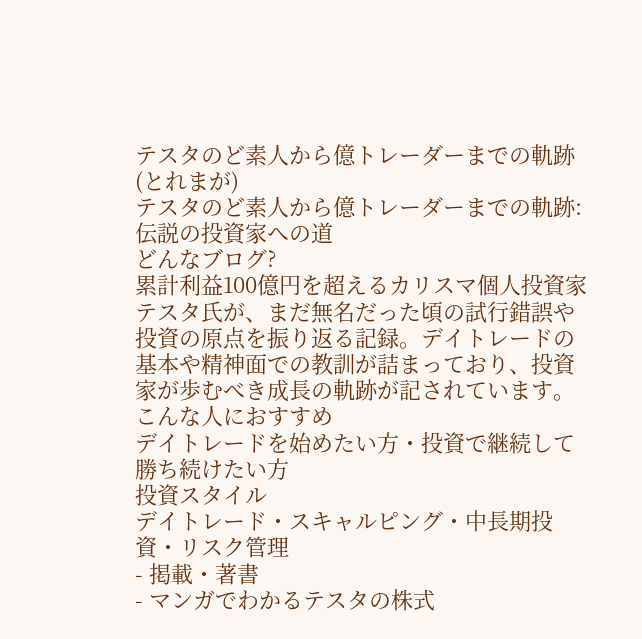テスタのど素人から億トレーダーまでの軌跡(とれまが)
テスタのど素人から億トレーダーまでの軌跡:伝説の投資家への道
どんなブログ?
累計利益100億円を超えるカリスマ個人投資家テスタ氏が、まだ無名だった頃の試行錯誤や投資の原点を振り返る記録。デイトレードの基本や精神面での教訓が詰まっており、投資家が歩むべき成長の軌跡が記されています。
こんな人におすすめ
デイトレードを始めたい方・投資で継続して勝ち続けたい方
投資スタイル
デイトレード・スキャルピング・中長期投資・リスク管理
- 掲載・著書
- マンガでわかるテスタの株式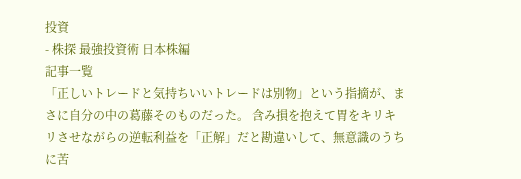投資
- 株探 最強投資術 日本株編
記事一覧
「正しいトレードと気持ちいいトレードは別物」という指摘が、まさに自分の中の葛藤そのものだった。 含み損を抱えて胃をキリキリさせながらの逆転利益を「正解」だと勘違いして、無意識のうちに苦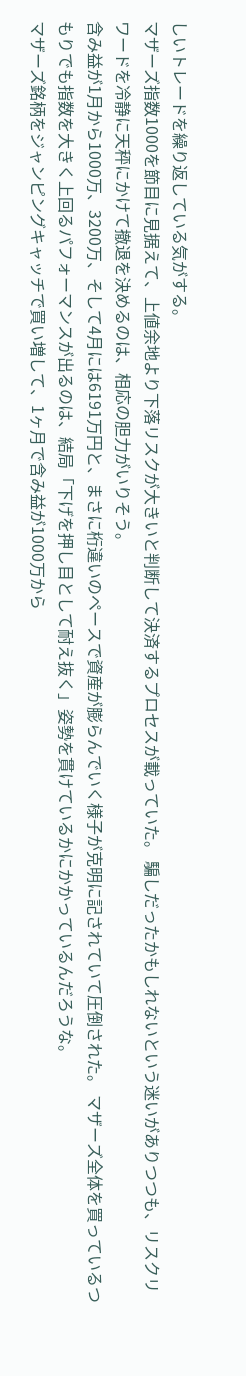しいトレードを繰り返している気がする。
マザーズ指数1000を節目に見据えて、上値余地より下落リスクが大きいと判断して決済するプロセスが載っていた。 騙しだったかもしれないという迷いがありつつも、リスクリワードを冷静に天秤にかけて撤退を決めるのは、相応の胆力がいりそう。
含み益が1月から1000万、3200万、そして4月には6191万円と、まさに桁違いのペースで資産が膨らんでいく様子が克明に記されていて圧倒された。 マザーズ全体を買っているつもりでも指数を大きく上回るパフォーマンスが出るのは、結局「下げを押し目として耐え抜く」姿勢を貫けているかにかかっているんだろうな。
マザーズ銘柄をジャンピングキャッチで買い増して、1ヶ月で含み益が1000万から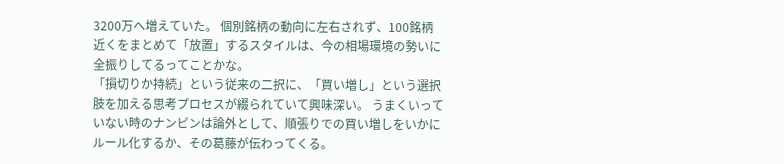3200万へ増えていた。 個別銘柄の動向に左右されず、100銘柄近くをまとめて「放置」するスタイルは、今の相場環境の勢いに全振りしてるってことかな。
「損切りか持続」という従来の二択に、「買い増し」という選択肢を加える思考プロセスが綴られていて興味深い。 うまくいっていない時のナンピンは論外として、順張りでの買い増しをいかにルール化するか、その葛藤が伝わってくる。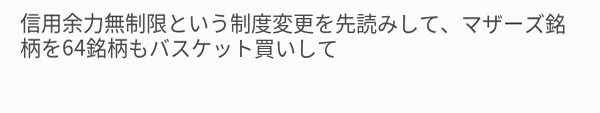信用余力無制限という制度変更を先読みして、マザーズ銘柄を64銘柄もバスケット買いして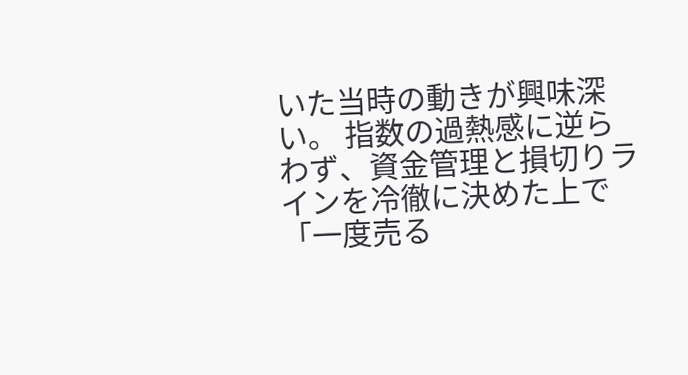いた当時の動きが興味深い。 指数の過熱感に逆らわず、資金管理と損切りラインを冷徹に決めた上で「一度売る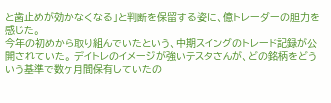と歯止めが効かなくなる」と判断を保留する姿に、億トレーダーの胆力を感じた。
今年の初めから取り組んでいたという、中期スイングのトレード記録が公開されていた。 デイトレのイメージが強いテスタさんが、どの銘柄をどういう基準で数ヶ月間保有していたの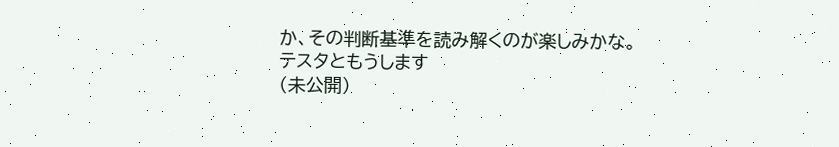か、その判断基準を読み解くのが楽しみかな。
テスタともうします
(未公開)